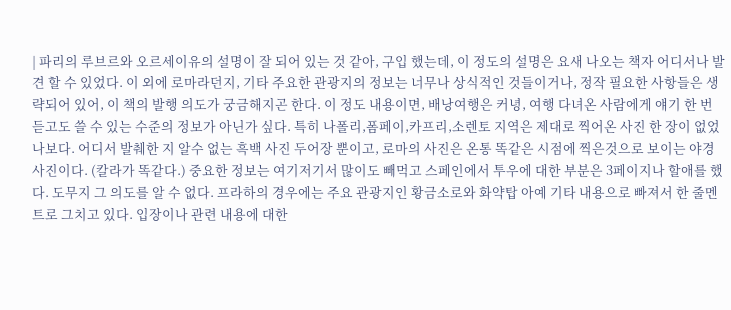| 파리의 루브르와 오르세이유의 설명이 잘 되어 있는 것 같아, 구입 했는데, 이 정도의 설명은 요새 나오는 책자 어디서나 발견 할 수 있었다. 이 외에 로마라던지, 기타 주요한 관광지의 정보는 너무나 상식적인 것들이거나, 정작 필요한 사항들은 생략되어 있어, 이 책의 발행 의도가 궁금해지곤 한다. 이 정도 내용이면, 배낭여행은 커녕, 여행 다녀온 사람에게 얘기 한 번 듣고도 쓸 수 있는 수준의 정보가 아닌가 싶다. 특히 나폴리,폼페이,카프리,소렌토 지역은 제대로 찍어온 사진 한 장이 없었나보다. 어디서 발췌한 지 알수 없는 흑백 사진 두어장 뿐이고, 로마의 사진은 온통 똑같은 시점에 찍은것으로 보이는 야경 사진이다. (칼라가 똑같다.) 중요한 정보는 여기저기서 많이도 빼먹고 스페인에서 투우에 대한 부분은 3페이지나 할애를 했다. 도무지 그 의도를 알 수 없다. 프라하의 경우에는 주요 관광지인 황금소로와 화약탑 아예 기타 내용으로 빠져서 한 줄멘트로 그치고 있다. 입장이나 관련 내용에 대한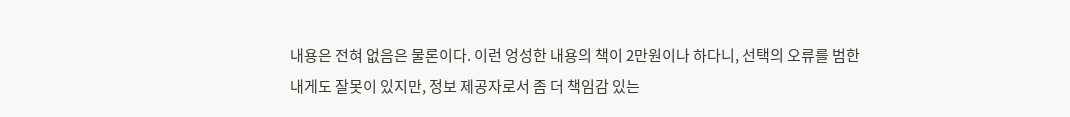내용은 전혀 없음은 물론이다. 이런 엉성한 내용의 책이 2만원이나 하다니, 선택의 오류를 범한 내게도 잘못이 있지만, 정보 제공자로서 좀 더 책임감 있는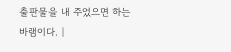출판물을 내 주었으면 하는 바램이다. |